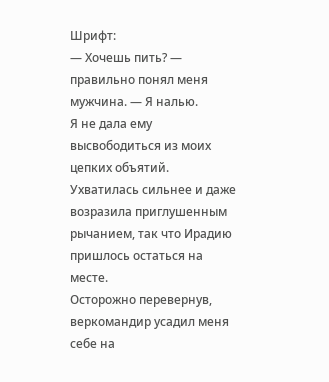Шрифт:
— Хочешь пить? — правильно понял меня мужчина. — Я налью.
Я не дала ему высвободиться из моих цепких объятий. Ухватилась сильнее и даже возразила приглушенным рычанием, так что Ирадию пришлось остаться на месте.
Осторожно перевернув, веркомандир усадил меня себе на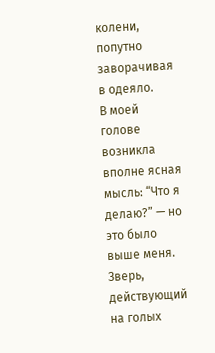колени, попутно заворачивая в одеяло.
В моей голове возникла вполне ясная мысль: “Что я делаю?” — но это было выше меня.
Зверь, действующий на голых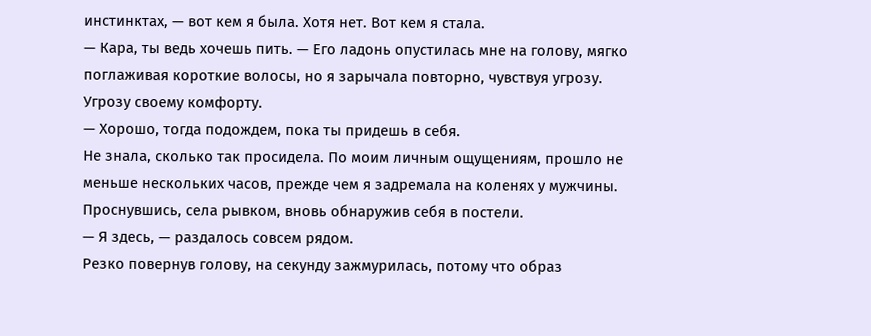инстинктах, — вот кем я была. Хотя нет. Вот кем я стала.
— Кара, ты ведь хочешь пить. — Его ладонь опустилась мне на голову, мягко поглаживая короткие волосы, но я зарычала повторно, чувствуя угрозу.
Угрозу своему комфорту.
— Хорошо, тогда подождем, пока ты придешь в себя.
Не знала, сколько так просидела. По моим личным ощущениям, прошло не меньше нескольких часов, прежде чем я задремала на коленях у мужчины. Проснувшись, села рывком, вновь обнаружив себя в постели.
— Я здесь, — раздалось совсем рядом.
Резко повернув голову, на секунду зажмурилась, потому что образ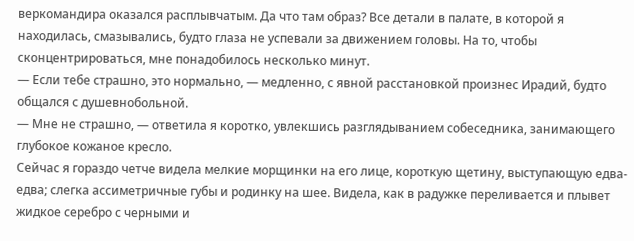веркомандира оказался расплывчатым. Да что там образ? Все детали в палате, в которой я находилась, смазывались, будто глаза не успевали за движением головы. На то, чтобы сконцентрироваться, мне понадобилось несколько минут.
— Если тебе страшно, это нормально, — медленно, с явной расстановкой произнес Ирадий, будто общался с душевнобольной.
— Мне не страшно, — ответила я коротко, увлекшись разглядыванием собеседника, занимающего глубокое кожаное кресло.
Сейчас я гораздо четче видела мелкие морщинки на его лице, короткую щетину, выступающую едва-едва; слегка ассиметричные губы и родинку на шее. Видела, как в радужке переливается и плывет жидкое серебро с черными и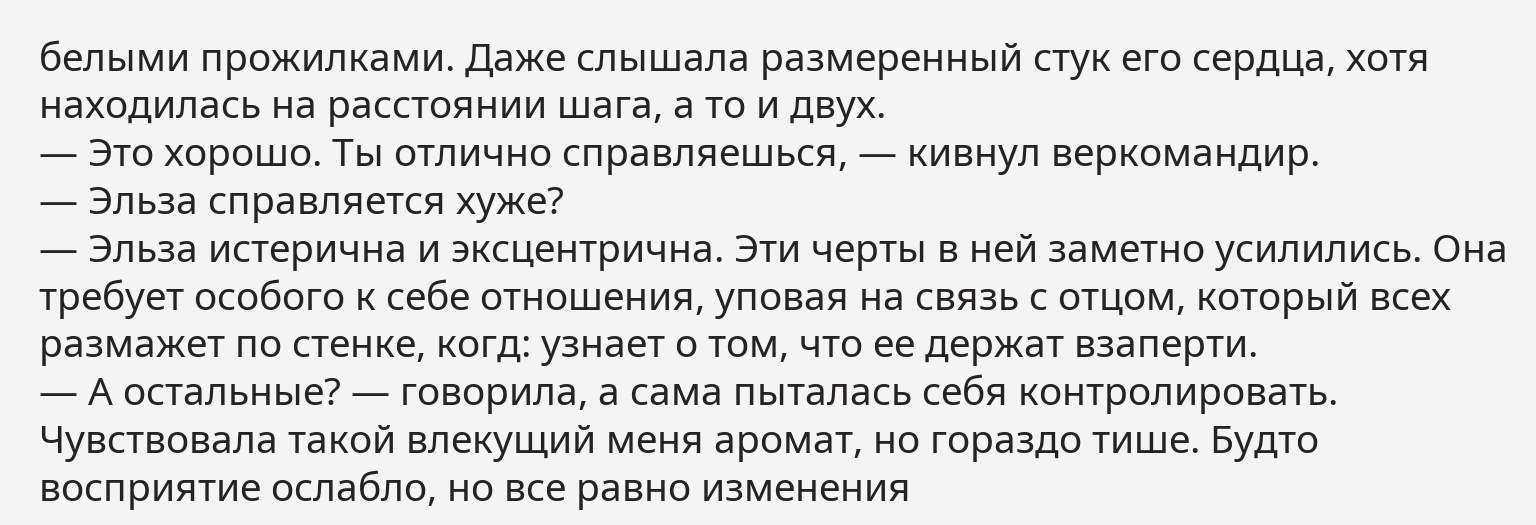белыми прожилками. Даже слышала размеренный стук его сердца, хотя находилась на расстоянии шага, а то и двух.
— Это хорошо. Ты отлично справляешься, — кивнул веркомандир.
— Эльза справляется хуже?
— Эльза истерична и эксцентрична. Эти черты в ней заметно усилились. Она требует особого к себе отношения, уповая на связь с отцом, который всех размажет по стенке, когд: узнает о том, что ее держат взаперти.
— А остальные? — говорила, а сама пыталась себя контролировать. Чувствовала такой влекущий меня аромат, но гораздо тише. Будто восприятие ослабло, но все равно изменения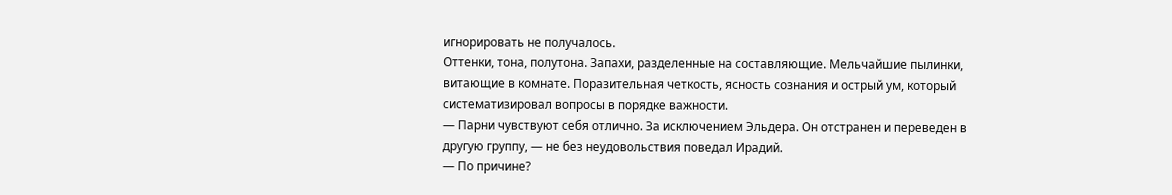игнорировать не получалось.
Оттенки, тона, полутона. Запахи, разделенные на составляющие. Мельчайшие пылинки, витающие в комнате. Поразительная четкость, ясность сознания и острый ум, который систематизировал вопросы в порядке важности.
— Парни чувствуют себя отлично. За исключением Эльдера. Он отстранен и переведен в другую группу, — не без неудовольствия поведал Ирадий.
— По причине?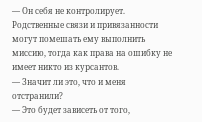— Он себя не контролирует. Родственные связи и привязанности могут помешать ему выполнить миссию, тогда как права на ошибку не имеет никто из курсантов.
— Значит ли это, что и меня отстранили?
— Это будет зависеть от того,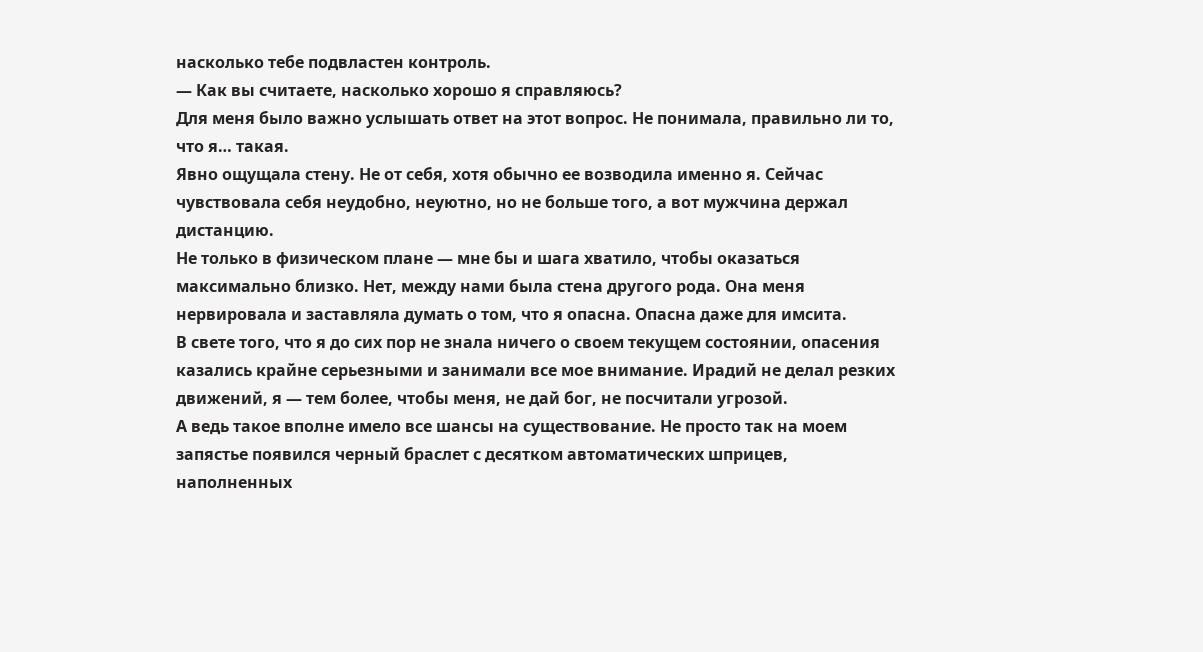насколько тебе подвластен контроль.
— Как вы считаете, насколько хорошо я справляюсь?
Для меня было важно услышать ответ на этот вопрос. Не понимала, правильно ли то, что я… такая.
Явно ощущала стену. Не от себя, хотя обычно ее возводила именно я. Сейчас чувствовала себя неудобно, неуютно, но не больше того, а вот мужчина держал дистанцию.
Не только в физическом плане — мне бы и шага хватило, чтобы оказаться максимально близко. Нет, между нами была стена другого рода. Она меня нервировала и заставляла думать о том, что я опасна. Опасна даже для имсита.
В свете того, что я до сих пор не знала ничего о своем текущем состоянии, опасения казались крайне серьезными и занимали все мое внимание. Ирадий не делал резких движений, я — тем более, чтобы меня, не дай бог, не посчитали угрозой.
А ведь такое вполне имело все шансы на существование. Не просто так на моем запястье появился черный браслет с десятком автоматических шприцев, наполненных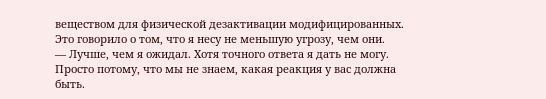веществом для физической дезактивации модифицированных. Это говорило о том, что я несу не меньшую угрозу, чем они.
— Лучше, чем я ожидал. Хотя точного ответа я дать не могу. Просто потому, что мы не знаем, какая реакция у вас должна быть.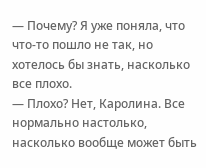— Почему? Я уже поняла, что что-то пошло не так, но хотелось бы знать, насколько все плохо.
— Плохо? Нет, Каролина. Все нормально настолько, насколько вообще может быть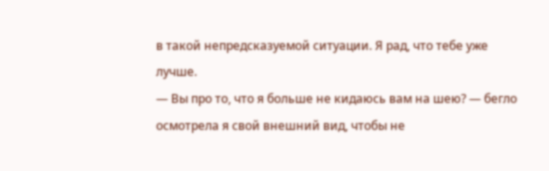в такой непредсказуемой ситуации. Я рад, что тебе уже лучше.
— Вы про то, что я больше не кидаюсь вам на шею? — бегло осмотрела я свой внешний вид, чтобы не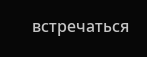встречаться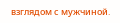взглядом с мужчиной.